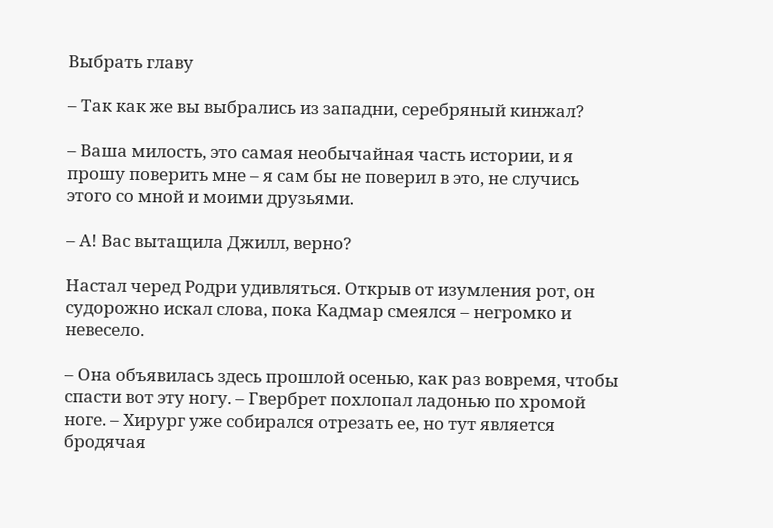Выбрать главу

– Так как же вы выбрались из западни, серебряный кинжал?

– Ваша милость, это самая необычайная часть истории, и я прошу поверить мне – я сам бы не поверил в это, не случись этого со мной и моими друзьями.

– А! Вас вытащила Джилл, верно?

Настал черед Родри удивляться. Открыв от изумления рот, он судорожно искал слова, пока Кадмар смеялся – негромко и невесело.

– Она объявилась здесь прошлой осенью, как раз вовремя, чтобы спасти вот эту ногу. – Гвербрет похлопал ладонью по хромой ноге. – Хирург уже собирался отрезать ее, но тут является бродячая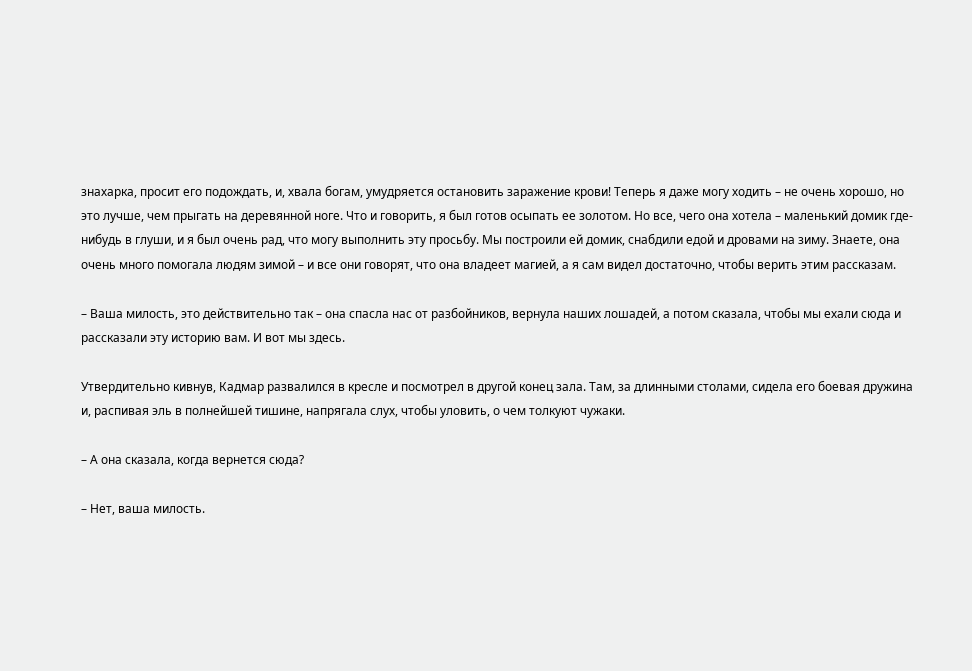знахарка, просит его подождать, и, хвала богам, умудряется остановить заражение крови! Теперь я даже могу ходить – не очень хорошо, но это лучше, чем прыгать на деревянной ноге. Что и говорить, я был готов осыпать ее золотом. Но все, чего она хотела – маленький домик где-нибудь в глуши, и я был очень рад, что могу выполнить эту просьбу. Мы построили ей домик, снабдили едой и дровами на зиму. Знаете, она очень много помогала людям зимой – и все они говорят, что она владеет магией, а я сам видел достаточно, чтобы верить этим рассказам.

– Ваша милость, это действительно так – она спасла нас от разбойников, вернула наших лошадей, а потом сказала, чтобы мы ехали сюда и рассказали эту историю вам. И вот мы здесь.

Утвердительно кивнув, Кадмар развалился в кресле и посмотрел в другой конец зала. Там, за длинными столами, сидела его боевая дружина и, распивая эль в полнейшей тишине, напрягала слух, чтобы уловить, о чем толкуют чужаки.

– А она сказала, когда вернется сюда?

– Нет, ваша милость.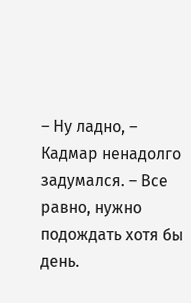– Ну ладно, – Кадмар ненадолго задумался. – Все равно, нужно подождать хотя бы день.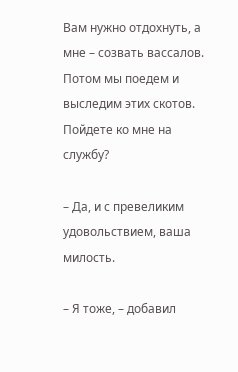Вам нужно отдохнуть, а мне – созвать вассалов. Потом мы поедем и выследим этих скотов. Пойдете ко мне на службу?

– Да, и с превеликим удовольствием, ваша милость.

– Я тоже, – добавил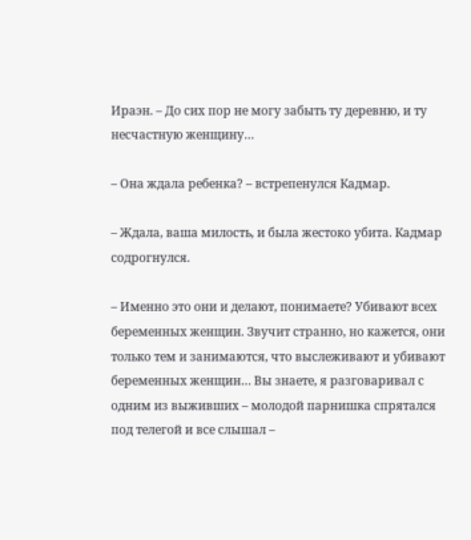Ираэн. – До сих пор не могу забыть ту деревню, и ту несчастную женщину…

– Она ждала ребенка? – встрепенулся Кадмар.

– Ждала, ваша милость, и была жестоко убита. Кадмар содрогнулся.

– Именно это они и делают, понимаете? Убивают всех беременных женщин. Звучит странно, но кажется, они только тем и занимаются, что выслеживают и убивают беременных женщин… Вы знаете, я разговаривал с одним из выживших – молодой парнишка спрятался под телегой и все слышал –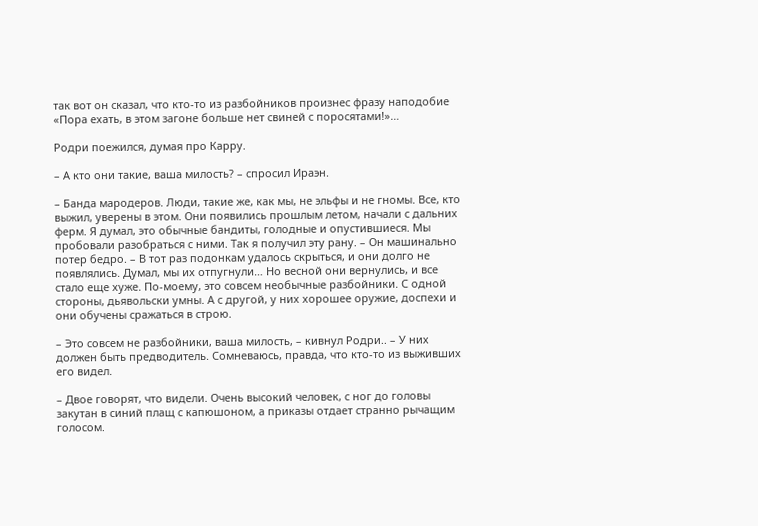так вот он сказал, что кто-то из разбойников произнес фразу наподобие «Пора ехать, в этом загоне больше нет свиней с поросятами!»…

Родри поежился, думая про Карру.

– А кто они такие, ваша милость? – спросил Ираэн.

– Банда мародеров. Люди, такие же, как мы, не эльфы и не гномы. Все, кто выжил, уверены в этом. Они появились прошлым летом, начали с дальних ферм. Я думал, это обычные бандиты, голодные и опустившиеся. Мы пробовали разобраться с ними. Так я получил эту рану. – Он машинально потер бедро. – В тот раз подонкам удалось скрыться, и они долго не появлялись. Думал, мы их отпугнули… Но весной они вернулись, и все стало еще хуже. По-моему, это совсем необычные разбойники. С одной стороны, дьявольски умны. А с другой, у них хорошее оружие, доспехи и они обучены сражаться в строю.

– Это совсем не разбойники, ваша милость, – кивнул Родри.. – У них должен быть предводитель. Сомневаюсь, правда, что кто-то из выживших его видел.

– Двое говорят, что видели. Очень высокий человек, с ног до головы закутан в синий плащ с капюшоном, а приказы отдает странно рычащим голосом.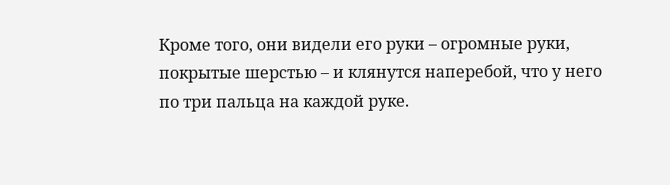Кроме того, они видели его руки – огромные руки, покрытые шерстью – и клянутся наперебой, что у него по три пальца на каждой руке.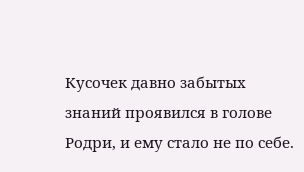Кусочек давно забытых знаний проявился в голове Родри, и ему стало не по себе.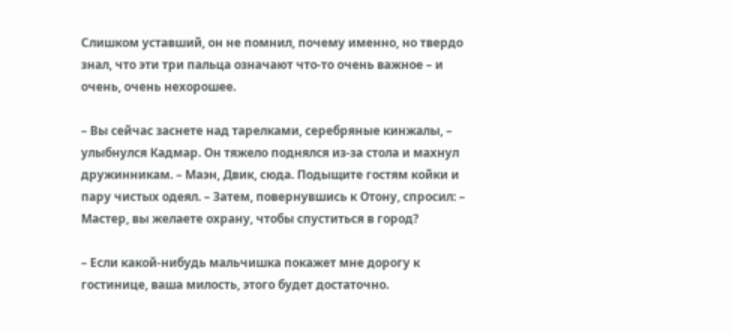Слишком уставший, он не помнил, почему именно, но твердо знал, что эти три пальца означают что-то очень важное – и очень, очень нехорошее.

– Вы сейчас заснете над тарелками, серебряные кинжалы, – улыбнулся Кадмар. Он тяжело поднялся из-за стола и махнул дружинникам. – Маэн, Двик, сюда. Подыщите гостям койки и пару чистых одеял. – Затем, повернувшись к Отону, спросил: – Мастер, вы желаете охрану, чтобы спуститься в город?

– Если какой-нибудь мальчишка покажет мне дорогу к гостинице, ваша милость, этого будет достаточно.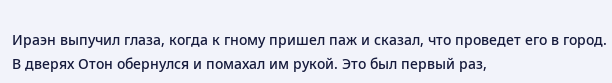Ираэн выпучил глаза, когда к гному пришел паж и сказал, что проведет его в город. В дверях Отон обернулся и помахал им рукой. Это был первый раз,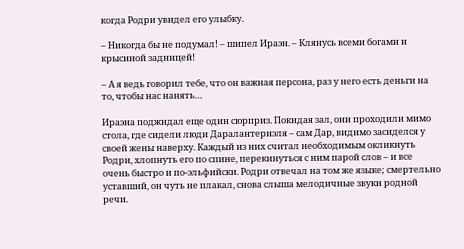когда Родри увидел его улыбку.

– Никогда бы не подумал! – шипел Ираэн. – Клянусь всеми богами и крысиной задницей!

– А я ведь говорил тебе, что он важная персона, раз у него есть деньги на то, чтобы нас нанять…

Ираэна поджидал еще один сюрприз. Покидая зал, они проходили мимо стола, где сидели люди Даралантериэля – сам Дар, видимо засиделся у своей жены наверху. Каждый из них считал необходимым окликнуть Родри, хлопнуть его по спине, перекинуться с ним парой слов – и все очень быстро и по-эльфийски. Родри отвечал на том же языке; смертельно уставший, он чуть не плакал, снова слыша мелодичные звуки родной речи.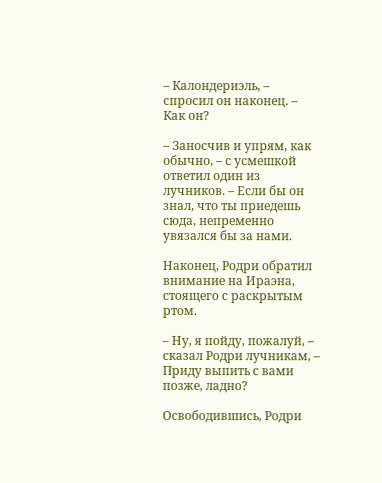– Калондериэль, – спросил он наконец. – Как он?

– Заносчив и упрям, как обычно, – с усмешкой ответил один из лучников. – Если бы он знал, что ты приедешь сюда, непременно увязался бы за нами.

Наконец, Родри обратил внимание на Ираэна, стоящего с раскрытым ртом.

– Ну, я пойду, пожалуй, – сказал Родри лучникам, – Приду выпить с вами позже, ладно?

Освободившись, Родри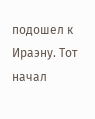подошел к Ираэну. Тот начал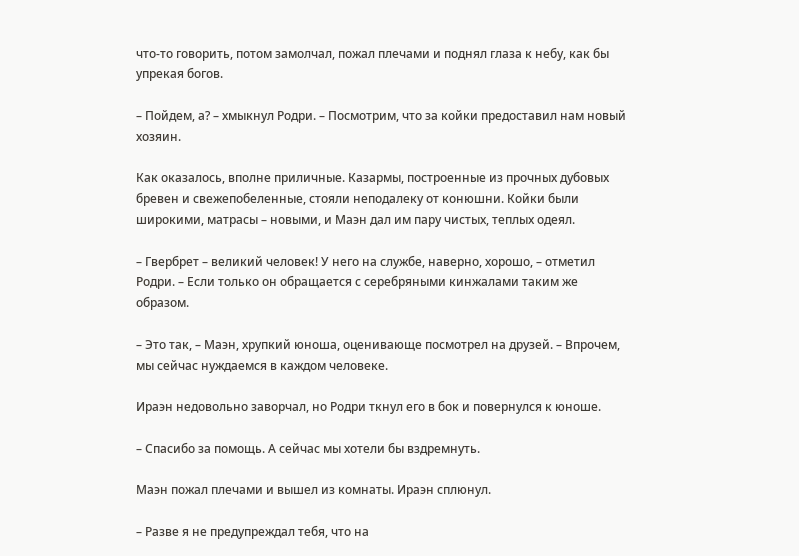что-то говорить, потом замолчал, пожал плечами и поднял глаза к небу, как бы упрекая богов.

– Пойдем, а? – хмыкнул Родри. – Посмотрим, что за койки предоставил нам новый хозяин.

Как оказалось, вполне приличные. Казармы, построенные из прочных дубовых бревен и свежепобеленные, стояли неподалеку от конюшни. Койки были широкими, матрасы – новыми, и Маэн дал им пару чистых, теплых одеял.

– Гвербрет – великий человек! У него на службе, наверно, хорошо, – отметил Родри. – Если только он обращается с серебряными кинжалами таким же образом.

– Это так, – Маэн, хрупкий юноша, оценивающе посмотрел на друзей. – Впрочем, мы сейчас нуждаемся в каждом человеке.

Ираэн недовольно заворчал, но Родри ткнул его в бок и повернулся к юноше.

– Спасибо за помощь. А сейчас мы хотели бы вздремнуть.

Маэн пожал плечами и вышел из комнаты. Ираэн сплюнул.

– Разве я не предупреждал тебя, что на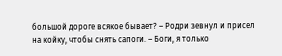большой дороге всякое бывает? – Родри зевнул и присел на койку, чтобы снять сапоги. – Боги, я только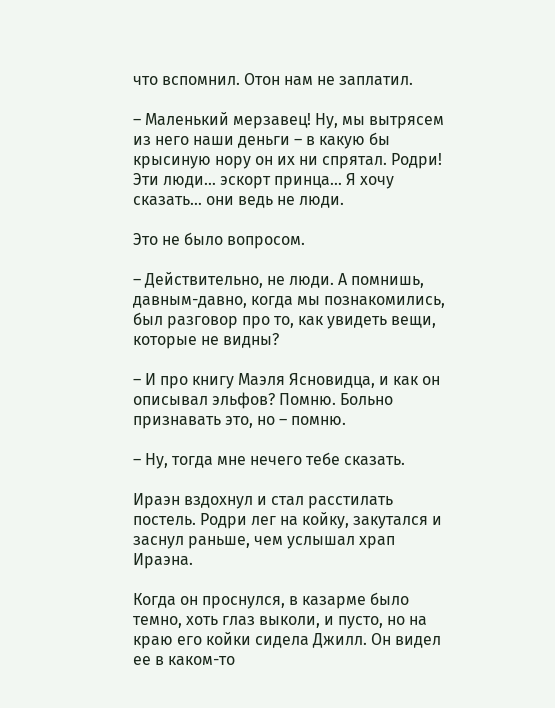что вспомнил. Отон нам не заплатил.

– Маленький мерзавец! Ну, мы вытрясем из него наши деньги – в какую бы крысиную нору он их ни спрятал. Родри! Эти люди… эскорт принца… Я хочу сказать… они ведь не люди.

Это не было вопросом.

– Действительно, не люди. А помнишь, давным-давно, когда мы познакомились, был разговор про то, как увидеть вещи, которые не видны?

– И про книгу Маэля Ясновидца, и как он описывал эльфов? Помню. Больно признавать это, но – помню.

– Ну, тогда мне нечего тебе сказать.

Ираэн вздохнул и стал расстилать постель. Родри лег на койку, закутался и заснул раньше, чем услышал храп Ираэна.

Когда он проснулся, в казарме было темно, хоть глаз выколи, и пусто, но на краю его койки сидела Джилл. Он видел ее в каком-то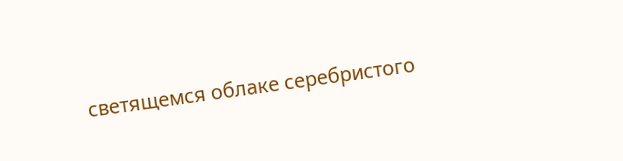светящемся облаке серебристого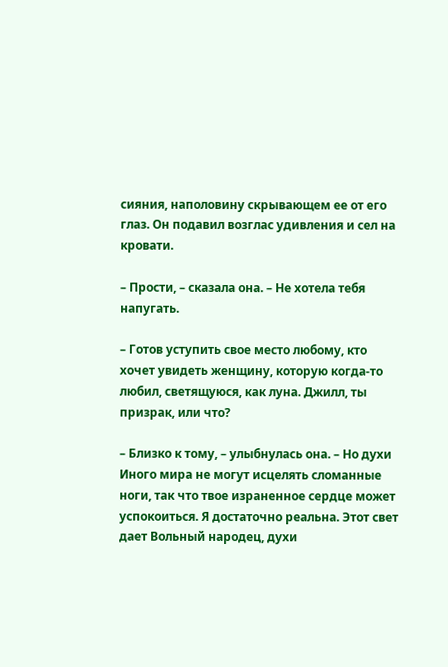сияния, наполовину скрывающем ее от его глаз. Он подавил возглас удивления и сел на кровати.

– Прости, – сказала она. – Не хотела тебя напугать.

– Готов уступить свое место любому, кто хочет увидеть женщину, которую когда-то любил, светящуюся, как луна. Джилл, ты призрак, или что?

– Близко к тому, – улыбнулась она. – Но духи Иного мира не могут исцелять сломанные ноги, так что твое израненное сердце может успокоиться. Я достаточно реальна. Этот свет дает Вольный народец, духи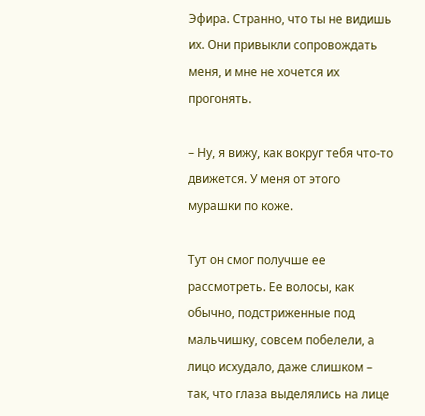Эфира. Странно, что ты не видишь их. Они привыкли сопровождать меня, и мне не хочется их прогонять.

– Ну, я вижу, как вокруг тебя что-то движется. У меня от этого мурашки по коже.

Тут он смог получше ее рассмотреть. Ее волосы, как обычно, подстриженные под мальчишку, совсем побелели, а лицо исхудало, даже слишком – так, что глаза выделялись на лице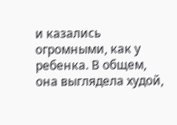и казались огромными, как у ребенка. В общем, она выглядела худой,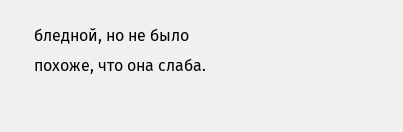бледной, но не было похоже, что она слаба.